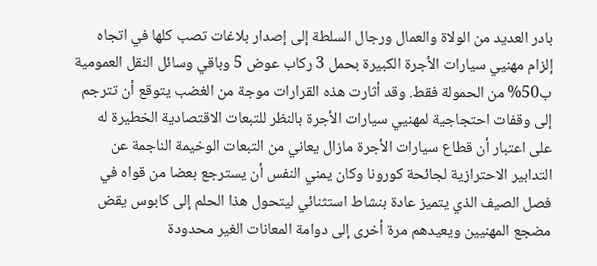بادر العديد من الولاة والعمال ورجال السلطة إلى إصدار بلاغات تصب كلها في اتجاه إلزام مهنيي سيارات الأجرة الكبيرة بحمل 3 ركاب عوض 5 وباقي وسائل النقل العمومية ب50% من الحمولة فقط. وقد أثارت هذه القرارات موجة من الغضب يتوقع أن تترجم إلى وقفات احتجاجية لمهنيي سيارات الأجرة بالنظر للتبعات الاقتصادية الخطيرة له على اعتبار أن قطاع سيارات الأجرة مازال يعاني من التبعات الوخيمة الناجمة عن التدابير الاحترازية لجائحة كورونا وكان يمني النفس أن يسترجع بعضا من قواه في فصل الصيف الذي يتميز عادة بنشاط استثنائي ليتحول هذا الحلم إلى كابوس يقض مضجع المهنيين ويعيدهم مرة أخرى إلى دوامة المعانات الغير محدودة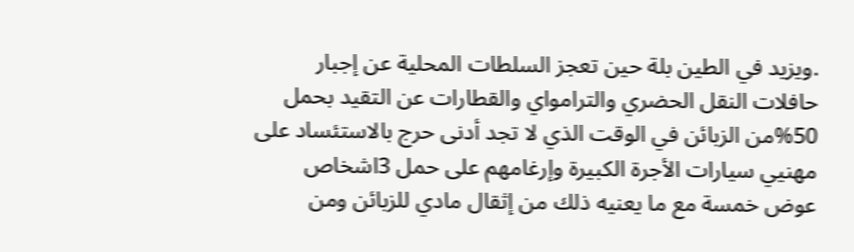.ويزيد في الطين بلة حين تعجز السلطات المحلية عن إجبار حافلات النقل الحضري والترامواي والقطارات عن التقيد بحمل 50%من الزبائن في الوقت الذي لا تجد أدنى حرج بالاستئساد على مهنيي سيارات الأجرة الكبيرة وإرغامهم على حمل 3اشخاص عوض خمسة مع ما يعنيه ذلك من إثقال مادي للزبائن ومن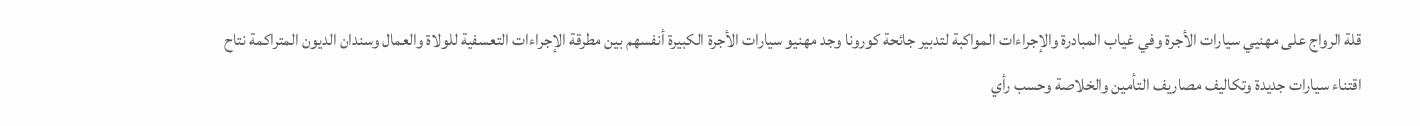قلة الرواج على مهنيي سيارات الأجرة وفي غياب المبادرة والإجراءات المواكبة لتدبير جائحة كورونا وجد مهنيو سيارات الأجرة الكبيرة أنفسهم بين مطرقة الإجراءات التعسفية للولاة والعمال وسندان الديون المتراكمة نتاح اقتناء سيارات جديدة وتكاليف مصاريف التأمين والخلاصة وحسب رأي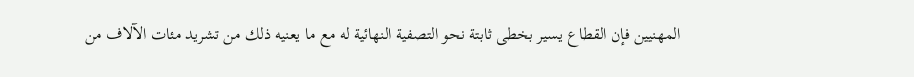المهنيين فإن القطاع يسير بخطى ثابتة نحو التصفية النهائية له مع ما يعنيه ذلك من تشريد مئات الآلاف من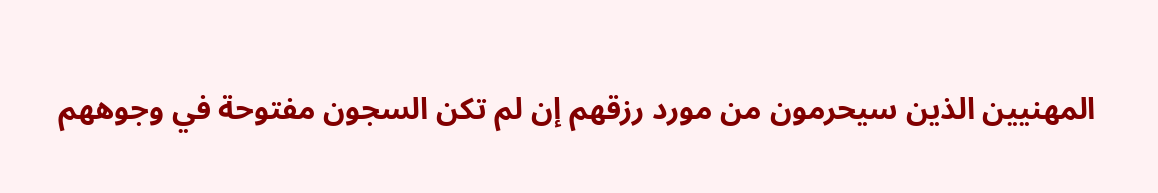المهنيين الذين سيحرمون من مورد رزقهم إن لم تكن السجون مفتوحة في وجوههم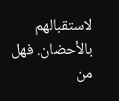لاستقبالهم بالأحضان. فهل من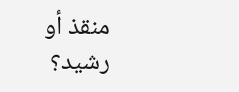منقذ أو رشيد؟